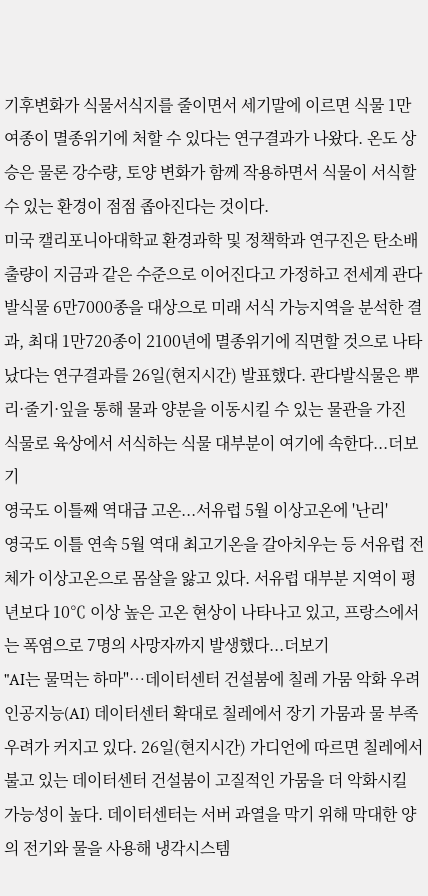기후변화가 식물서식지를 줄이면서 세기말에 이르면 식물 1만여종이 멸종위기에 처할 수 있다는 연구결과가 나왔다. 온도 상승은 물론 강수량, 토양 변화가 함께 작용하면서 식물이 서식할 수 있는 환경이 점점 좁아진다는 것이다.
미국 캘리포니아대학교 환경과학 및 정책학과 연구진은 탄소배출량이 지금과 같은 수준으로 이어진다고 가정하고 전세계 관다발식물 6만7000종을 대상으로 미래 서식 가능지역을 분석한 결과, 최대 1만720종이 2100년에 멸종위기에 직면할 것으로 나타났다는 연구결과를 26일(현지시간) 발표했다. 관다발식물은 뿌리·줄기·잎을 통해 물과 양분을 이동시킬 수 있는 물관을 가진 식물로 육상에서 서식하는 식물 대부분이 여기에 속한다...더보기
영국도 이틀째 역대급 고온...서유럽 5월 이상고온에 '난리'
영국도 이틀 연속 5월 역대 최고기온을 갈아치우는 등 서유럽 전체가 이상고온으로 몸살을 앓고 있다. 서유럽 대부분 지역이 평년보다 10℃ 이상 높은 고온 현상이 나타나고 있고, 프랑스에서는 폭염으로 7명의 사망자까지 발생했다...더보기
"AI는 물먹는 하마"…데이터센터 건설붐에 칠레 가뭄 악화 우려
인공지능(AI) 데이터센터 확대로 칠레에서 장기 가뭄과 물 부족 우려가 커지고 있다. 26일(현지시간) 가디언에 따르면 칠레에서 불고 있는 데이터센터 건설붐이 고질적인 가뭄을 더 악화시킬 가능성이 높다. 데이터센터는 서버 과열을 막기 위해 막대한 양의 전기와 물을 사용해 냉각시스템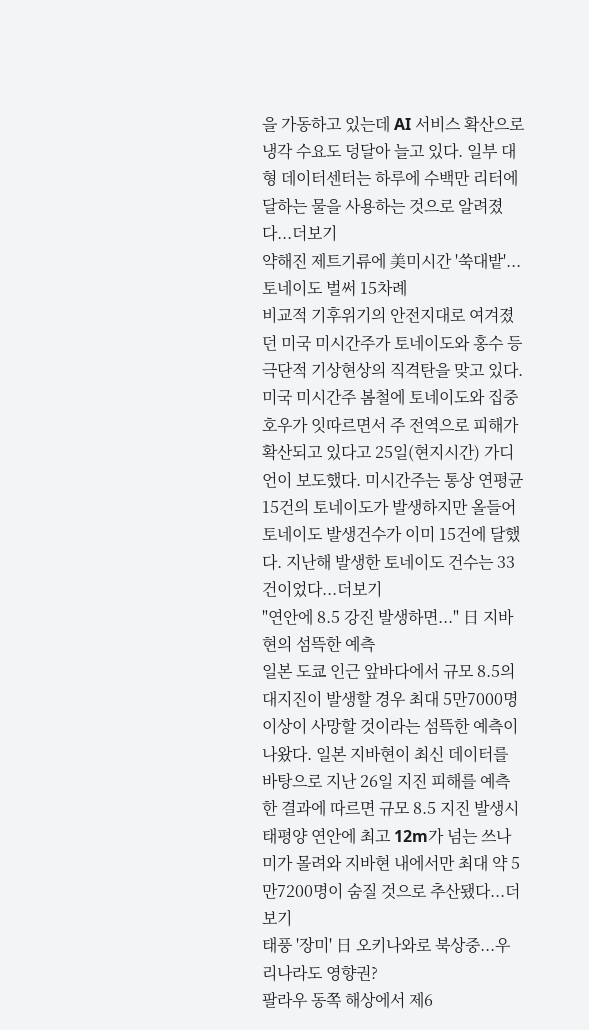을 가동하고 있는데 AI 서비스 확산으로 냉각 수요도 덩달아 늘고 있다. 일부 대형 데이터센터는 하루에 수백만 리터에 달하는 물을 사용하는 것으로 알려졌다...더보기
약해진 제트기류에 美미시간 '쑥대밭'...토네이도 벌써 15차례
비교적 기후위기의 안전지대로 여겨졌던 미국 미시간주가 토네이도와 홍수 등 극단적 기상현상의 직격탄을 맞고 있다. 미국 미시간주 봄철에 토네이도와 집중호우가 잇따르면서 주 전역으로 피해가 확산되고 있다고 25일(현지시간) 가디언이 보도했다. 미시간주는 통상 연평균 15건의 토네이도가 발생하지만 올들어 토네이도 발생건수가 이미 15건에 달했다. 지난해 발생한 토네이도 건수는 33건이었다...더보기
"연안에 8.5 강진 발생하면..." 日 지바현의 섬뜩한 예측
일본 도쿄 인근 앞바다에서 규모 8.5의 대지진이 발생할 경우 최대 5만7000명 이상이 사망할 것이라는 섬뜩한 예측이 나왔다. 일본 지바현이 최신 데이터를 바탕으로 지난 26일 지진 피해를 예측한 결과에 따르면 규모 8.5 지진 발생시 태평양 연안에 최고 12m가 넘는 쓰나미가 몰려와 지바현 내에서만 최대 약 5만7200명이 숨질 것으로 추산됐다...더보기
태풍 '장미' 日 오키나와로 북상중...우리나라도 영향권?
팔라우 동쪽 해상에서 제6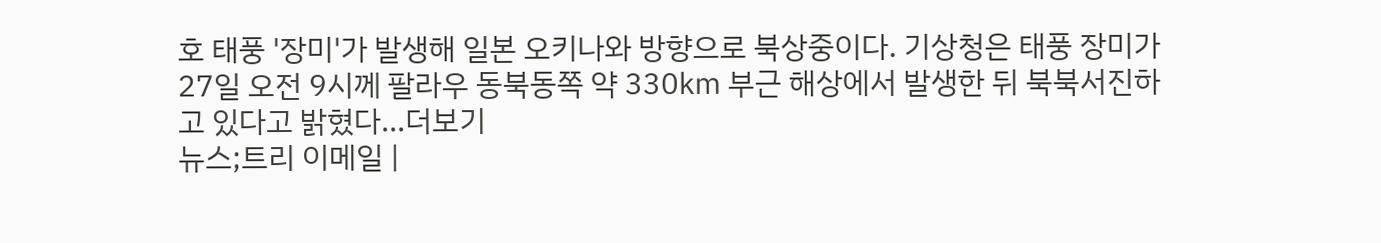호 태풍 '장미'가 발생해 일본 오키나와 방향으로 북상중이다. 기상청은 태풍 장미가 27일 오전 9시께 팔라우 동북동쪽 약 330㎞ 부근 해상에서 발생한 뒤 북북서진하고 있다고 밝혔다...더보기
뉴스;트리 이메일 |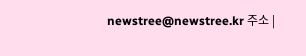newstree@newstree.kr 주소 |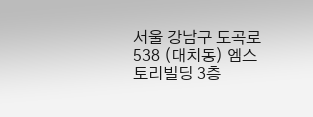서울 강남구 도곡로 538 (대치동) 엠스토리빌딩 3층